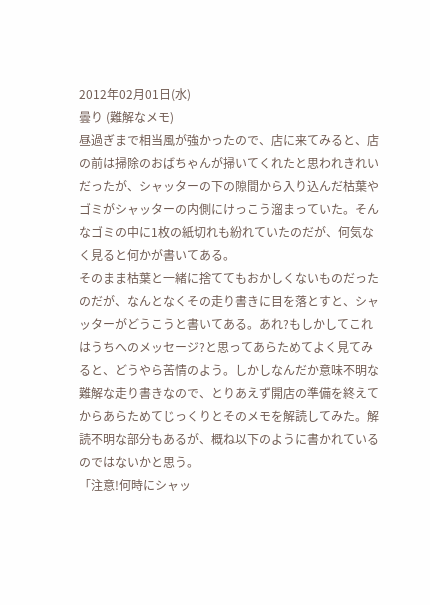2012年02月01日(水)
曇り (難解なメモ)
昼過ぎまで相当風が強かったので、店に来てみると、店の前は掃除のおばちゃんが掃いてくれたと思われきれいだったが、シャッターの下の隙間から入り込んだ枯葉やゴミがシャッターの内側にけっこう溜まっていた。そんなゴミの中に1枚の紙切れも紛れていたのだが、何気なく見ると何かが書いてある。
そのまま枯葉と一緒に捨ててもおかしくないものだったのだが、なんとなくその走り書きに目を落とすと、シャッターがどうこうと書いてある。あれ?もしかしてこれはうちへのメッセージ?と思ってあらためてよく見てみると、どうやら苦情のよう。しかしなんだか意味不明な難解な走り書きなので、とりあえず開店の準備を終えてからあらためてじっくりとそのメモを解読してみた。解読不明な部分もあるが、概ね以下のように書かれているのではないかと思う。
「注意!何時にシャッ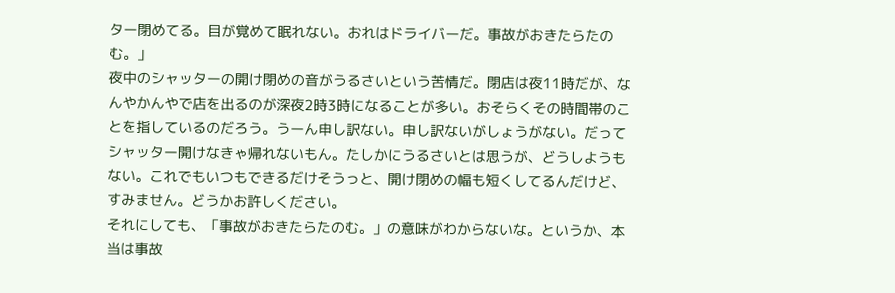ター閉めてる。目が覚めて眠れない。おれはドライバーだ。事故がおきたらたのむ。」
夜中のシャッターの開け閉めの音がうるさいという苦情だ。閉店は夜11時だが、なんやかんやで店を出るのが深夜2時3時になることが多い。おそらくその時間帯のことを指しているのだろう。うーん申し訳ない。申し訳ないがしょうがない。だってシャッター開けなきゃ帰れないもん。たしかにうるさいとは思うが、どうしようもない。これでもいつもできるだけそうっと、開け閉めの幅も短くしてるんだけど、すみません。どうかお許しください。
それにしても、「事故がおきたらたのむ。」の意味がわからないな。というか、本当は事故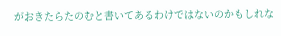がおきたらたのむと書いてあるわけではないのかもしれな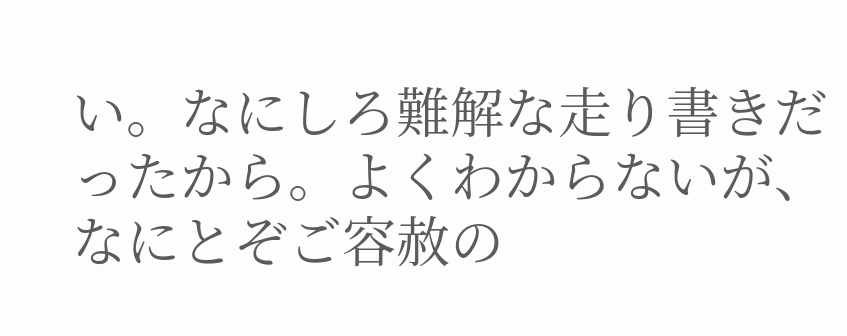い。なにしろ難解な走り書きだったから。よくわからないが、なにとぞご容赦の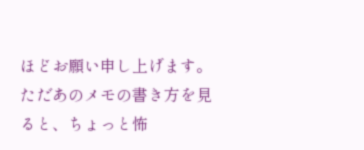ほどお願い申し上げます。ただあのメモの書き方を見ると、ちょっと怖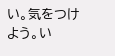い。気をつけよう。い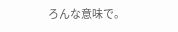ろんな意味で。